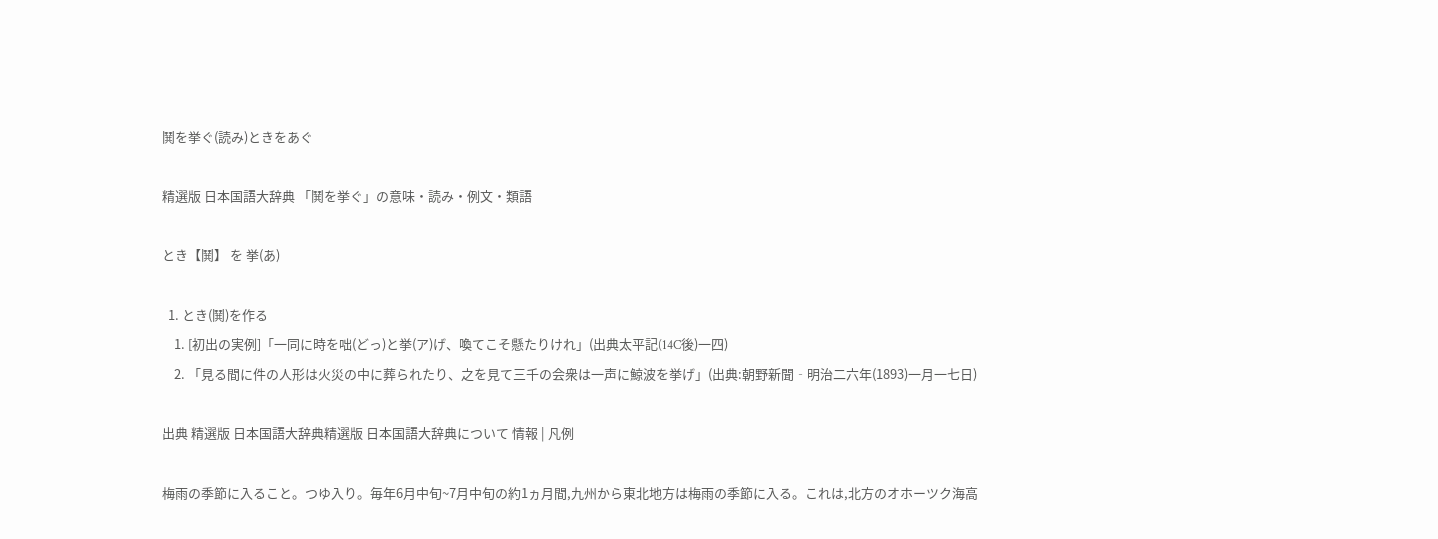鬨を挙ぐ(読み)ときをあぐ

精選版 日本国語大辞典 「鬨を挙ぐ」の意味・読み・例文・類語

とき【鬨】 を 挙(あ)

  1. とき(鬨)を作る
    1. [初出の実例]「一同に時を咄(どっ)と挙(ア)げ、喚てこそ懸たりけれ」(出典太平記(14C後)一四)
    2. 「見る間に件の人形は火災の中に葬られたり、之を見て三千の会衆は一声に鯨波を挙げ」(出典:朝野新聞‐明治二六年(1893)一月一七日)

出典 精選版 日本国語大辞典精選版 日本国語大辞典について 情報 | 凡例

梅雨の季節に入ること。つゆ入り。毎年6月中旬~7月中旬の約1ヵ月間,九州から東北地方は梅雨の季節に入る。これは,北方のオホーツク海高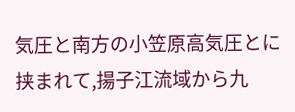気圧と南方の小笠原高気圧とに挟まれて,揚子江流域から九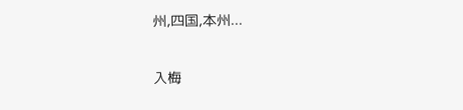州,四国,本州...

入梅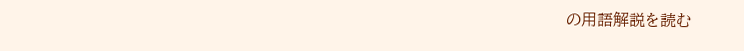の用語解説を読む